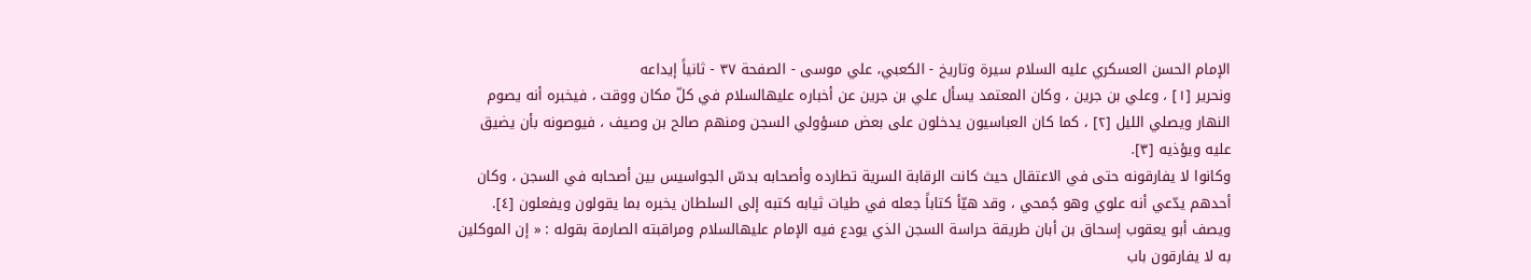الإمام الحسن العسكري عليه السلام سيرة وتاريخ - الكعبي، علي موسى - الصفحة ٣٧ - ثانياً إيداعه
ونحرير [١] ، وعلي بن جرين ، وكان المعتمد يسأل علي بن جرين عن أخباره عليهالسلام في كلّ مكان ووقت ، فيخبره أنه يصوم النهار ويصلي الليل [٢] ، كما كان العباسيون يدخلون على بعض مسؤولي السجن ومنهم صالح بن وصيف ، فيوصونه بأن يضيق عليه ويؤذيه [٣].
وكانوا لا يفارقونه حتى في الاعتقال حيث كانت الرقابة السرية تطارده وأصحابه بدسّ الجواسيس بين أصحابه في السجن ، وكان أحدهم يدّعي أنه علوي وهو جُمحي ، وقد هيّأ كتاباً جعله في طيات ثيابه كتبه إلى السلطان يخبره بما يقولون ويفعلون [٤].
ويصف أبو يعقوب إسحاق بن أبان طريقة حراسة السجن الذي يودع فيه الإمام عليهالسلام ومراقبته الصارمة بقوله : « إن الموكلين به لا يفارقون باب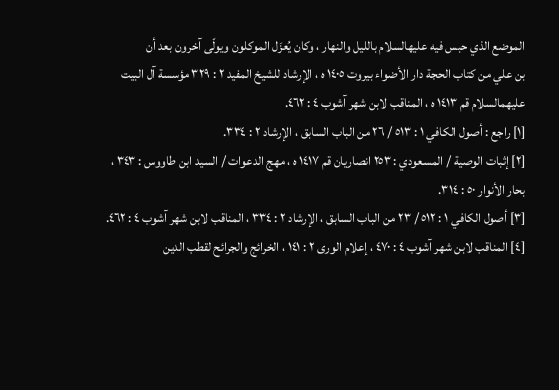الموضع الذي حبس فيه عليهالسلام بالليل والنهار ، وكان يُعزَل الموكلون ويولّى آخرون بعد أن
بن علي من كتاب الحجة دار الأضواء بيروت ١٤٠٥ ه ، الإرشاد للشيخ المفيد ٢ : ٣٢٩ مؤسسة آل البيت عليهمالسلام قم ١٤١٣ ه ، المناقب لابن شهر آشوب ٤ : ٤٦٢.
[١] راجع : أصول الكافي ١ : ٥١٣ / ٢٦ من الباب السابق ، الإرشاد ٢ : ٣٣٤.
[٢] إثبات الوصية / المسعودي : ٢٥٣ انصاريان قم ١٤١٧ ه ، مهج الدعوات / السيد ابن طاووس : ٣٤٣ ، بحار الأنوار ٥٠ : ٣١٤.
[٣] أصول الكافي ١ : ٥١٢ / ٢٣ من الباب السابق ، الإرشاد ٢ : ٣٣٤ ، المناقب لابن شهر آشوب ٤ : ٤٦٢.
[٤] المناقب لابن شهر آشوب ٤ : ٤٧٠ ، إعلام الورى ٢ : ١٤١ ، الخرائج والجرائح لقطب الدين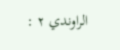الراوندي ٢ :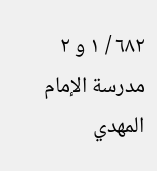٦٨٢ / ١ و ٢ مدرسة الإمام المهدي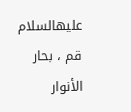عليهالسلام قم ، بحار الأنوار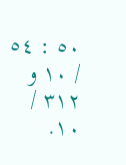٥٠ : ٥٤ / ١٠ و ٣١٢ / ١٠.